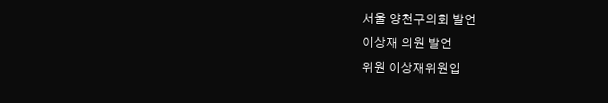서울 양천구의회 발언
이상재 의원 발언
위원 이상재위원입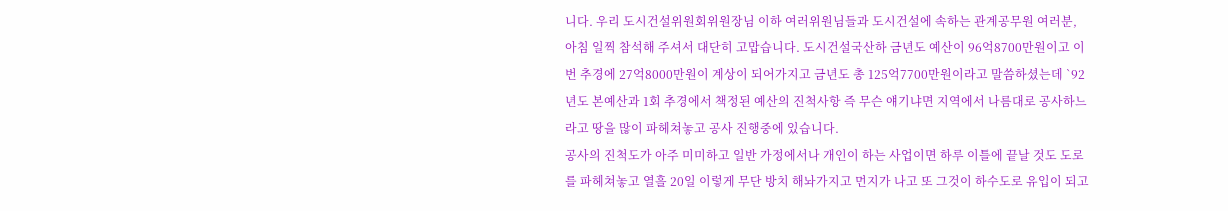니다. 우리 도시건설위원회위원장님 이하 여러위원님들과 도시건설에 속하는 관계공무원 여러분, 아침 일찍 참석해 주셔서 대단히 고맙습니다. 도시건설국산하 금년도 예산이 96억8700만원이고 이번 추경에 27억8000만원이 계상이 되어가지고 금년도 총 125억7700만원이라고 말씀하셨는데 `92년도 본예산과 1회 추경에서 책정된 예산의 진척사항 즉 무슨 얘기냐면 지역에서 나름대로 공사하느라고 땅을 많이 파헤쳐놓고 공사 진행중에 있습니다.
공사의 진척도가 아주 미미하고 일반 가정에서나 개인이 하는 사업이면 하루 이틀에 끝날 것도 도로를 파헤쳐놓고 열흘 20일 이렇게 무단 방치 해놔가지고 먼지가 나고 또 그것이 하수도로 유입이 되고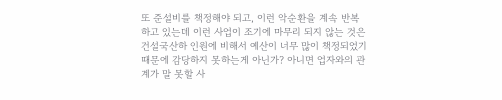또 준설비를 책정해야 되고, 이런 악순환을 계속 반복하고 있는데 이런 사업이 조기에 마무리 되지 않는 것은 건설국산하 인원에 비해서 예산이 너무 많이 책정되었기 때문에 감당하지 못하는게 아닌가? 아니면 업자와의 관계가 말 못할 사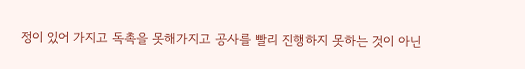정이 있어 가지고 독촉을 못해가지고 공사를 빨리 진행하지 못하는 것이 아닌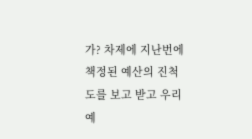가? 차제에 지난번에 책정된 예산의 진척도를 보고 받고 우리 예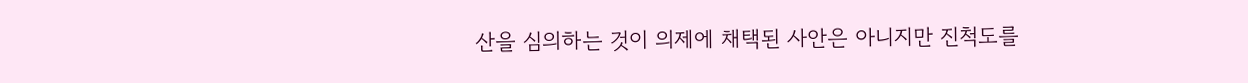산을 심의하는 것이 의제에 채택된 사안은 아니지만 진척도를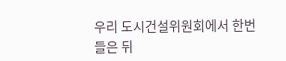우리 도시건설위원회에서 한번들은 뒤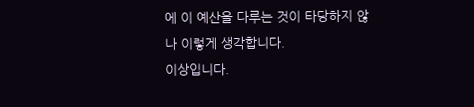에 이 예산을 다루는 것이 타당하지 않나 이렇게 생각합니다.
이상입니다.